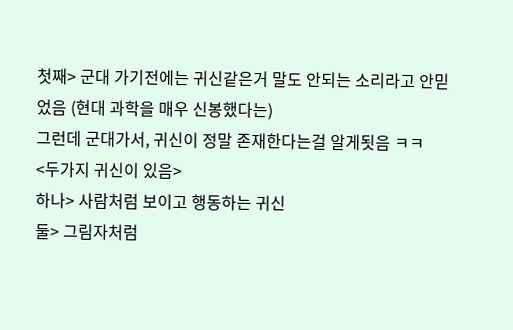첫째> 군대 가기전에는 귀신같은거 말도 안되는 소리라고 안믿었음 (현대 과학을 매우 신봉했다는)
그런데 군대가서, 귀신이 정말 존재한다는걸 알게됫음 ㅋㅋ
<두가지 귀신이 있음>
하나> 사람처럼 보이고 행동하는 귀신
둘> 그림자처럼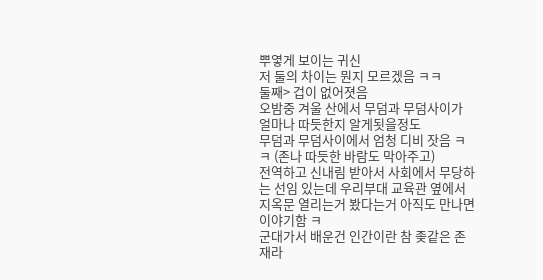뿌옇게 보이는 귀신
저 둘의 차이는 뭔지 모르겠음 ㅋㅋ
둘째> 겁이 없어졋음
오밤중 겨울 산에서 무덤과 무덤사이가 얼마나 따듯한지 알게됫을정도
무덤과 무덤사이에서 엄청 디비 잣음 ㅋㅋ (존나 따듯한 바람도 막아주고)
전역하고 신내림 받아서 사회에서 무당하는 선임 있는데 우리부대 교육관 옆에서 지옥문 열리는거 봤다는거 아직도 만나면 이야기함 ㅋ
군대가서 배운건 인간이란 참 좆같은 존재라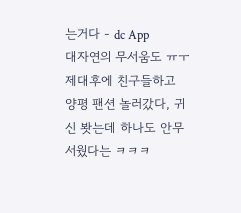는거다 - dc App
대자연의 무서움도 ㅠㅜ
제대후에 친구들하고 양평 팬션 놀러갔다, 귀신 봣는데 하나도 안무서웠다는 ㅋㅋㅋ